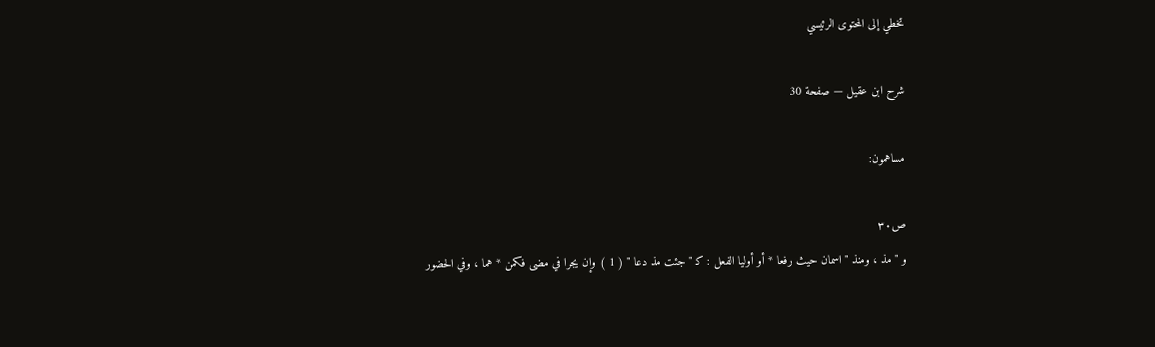تخطي إلى المحتوى الرئيسي

شرح ابن عقيل — صفحة 30

مساهمون:

ص٣٠
و " مذ ، ومنذ " اسمان حيث رفعا * أو أوليا الفعل : ك‍ " جئت مذ دعا " ( 1 ) وإن يجرا في مضى فكمن * هما ، وفي الحضور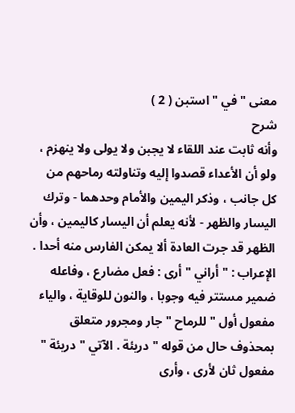معنى " في " استبن ( 2 )
شرح
وأنه ثابت عند اللقاء لا يجبن ولا يولى ولا ينهزم ، ولو أن الأعداء قصدوا إليه وتناولته رماحهم من كل جانب ، وذكر اليمين والأمام وحدهما - وترك اليسار والظهر - لأنه يعلم أن اليسار كاليمين ، وأن الظهر قد جرت العادة ألا يمكن الفارس منه أحدا . الإعراب : " أراني " أرى : فعل مضارع ، وفاعله ضمير مستتر فيه وجوبا ، والنون للوقاية ، والياء مفعول أول " للرماح " جار ومجرور متعلق بمحذوف حال من قوله " دريئة . الآتي " دريئة " مفعول ثان لأرى ، وأرى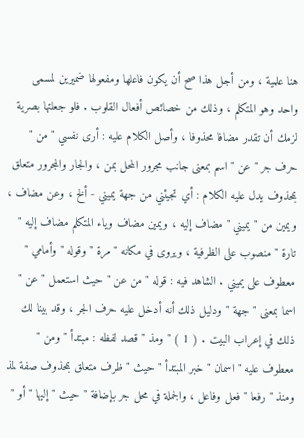هنا علمية ، ومن أجل هذا صح أن يكون فاعلها ومفعولها ضميرين لمسمى واحد وهو المتكلم ، وذلك من خصائص أفعال القلوب . فلو جعلتها بصرية لزمك أن تقدر مضافا محذوفا ، وأصل الكلام عليه : أرى نفسي " من " حرف جر " عن " اسم بمعنى جانب مجرور المحل بمن ، والجار والمجرور متعلق بمحذوف يدل عليه الكلام : أي تجيئني من جهة يميني - ألخ ، وعن مضاف ، ويمين من " يميني " مضاف إليه ، ويمين مضاف وياء المتكلم مضاف إليه " تارة " منصوب على الظرفية ، ويروى في مكانه " مرة " وقوله " وأمامي " معطوف على يميني . الشاهد فيه : قوله " من عن " حيث استعمل " عن " اسما بمعنى " جهة " ودليل ذلك أنه أدخل عليه حرف الجر ، وقد بينا لك ذلك في إعراب البيت . ( 1 ) " ومذ " قصد لفظه : مبتدأ " ومن " معطوف عليه " اسمان " خبر المبتدأ " حيث " ظرف متعلق بمحذوف صفة لمذ ومنذ " رفعا " فعل وفاعل ، والجملة في محل جر بإضافة " حيث " إليها " أو "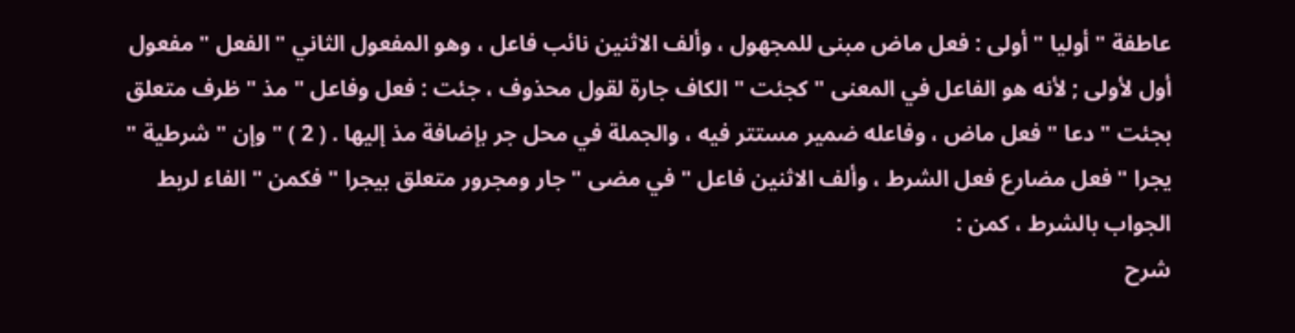عاطفة " أوليا " أولى : فعل ماض مبنى للمجهول ، وألف الاثنين نائب فاعل ، وهو المفعول الثاني " الفعل " مفعول أول لأولى ; لأنه هو الفاعل في المعنى " كجئت " الكاف جارة لقول محذوف ، جئت : فعل وفاعل " مذ " ظرف متعلق بجئت " دعا " فعل ماض ، وفاعله ضمير مستتر فيه ، والجملة في محل جر بإضافة مذ إليها . ( 2 ) " وإن " شرطية " يجرا " فعل مضارع فعل الشرط ، وألف الاثنين فاعل " في مضى " جار ومجرور متعلق بيجرا " فكمن " الفاء لربط الجواب بالشرط ، كمن :
شرح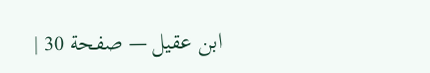ابن عقيل — صفحة 30 |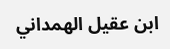ابن عقيل الهمداني